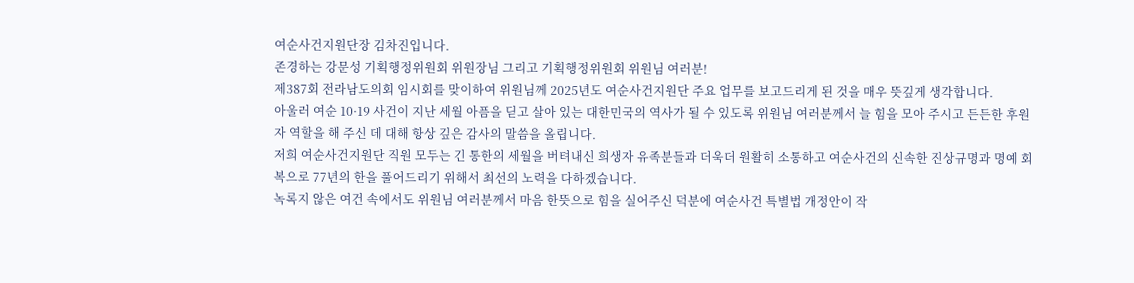여순사건지원단장 김차진입니다.
존경하는 강문성 기획행정위원회 위원장님 그리고 기획행정위원회 위원님 여러분!
제387회 전라남도의회 임시회를 맞이하여 위원님께 2025년도 여순사건지원단 주요 업무를 보고드리게 된 것을 매우 뜻깊게 생각합니다.
아울러 여순 10·19 사건이 지난 세월 아픔을 딛고 살아 있는 대한민국의 역사가 될 수 있도록 위원님 여러분께서 늘 힘을 모아 주시고 든든한 후원자 역할을 해 주신 데 대해 항상 깊은 감사의 말씀을 올립니다.
저희 여순사건지원단 직원 모두는 긴 통한의 세월을 버텨내신 희생자 유족분들과 더욱더 원활히 소통하고 여순사건의 신속한 진상규명과 명예 회복으로 77년의 한을 풀어드리기 위해서 최선의 노력을 다하겠습니다.
녹록지 않은 여건 속에서도 위원님 여러분께서 마음 한뜻으로 힘을 실어주신 덕분에 여순사건 특별법 개정안이 작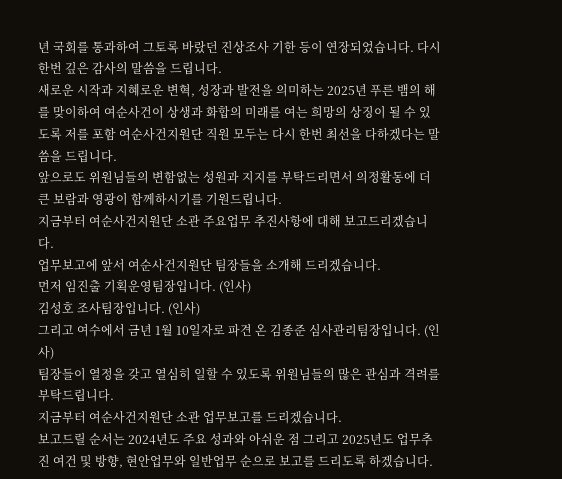년 국회를 통과하여 그토록 바랐던 진상조사 기한 등이 연장되었습니다. 다시 한번 깊은 감사의 말씀을 드립니다.
새로운 시작과 지혜로운 변혁, 성장과 발전을 의미하는 2025년 푸른 뱀의 해를 맞이하여 여순사건이 상생과 화합의 미래를 여는 희망의 상징이 될 수 있도록 저를 포함 여순사건지원단 직원 모두는 다시 한번 최선을 다하겠다는 말씀을 드립니다.
앞으로도 위원님들의 변함없는 성원과 지지를 부탁드리면서 의정활동에 더 큰 보람과 영광이 함께하시기를 기원드립니다.
지금부터 여순사건지원단 소관 주요업무 추진사항에 대해 보고드리겠습니다.
업무보고에 앞서 여순사건지원단 팀장들을 소개해 드리겠습니다.
먼저 임진출 기획운영팀장입니다. (인사)
김성호 조사팀장입니다. (인사)
그리고 여수에서 금년 1월 10일자로 파견 온 김종준 심사관리팀장입니다. (인사)
팀장들이 열정을 갖고 열심히 일할 수 있도록 위원님들의 많은 관심과 격려를 부탁드립니다.
지금부터 여순사건지원단 소관 업무보고를 드리겠습니다.
보고드릴 순서는 2024년도 주요 성과와 아쉬운 점 그리고 2025년도 업무추진 여건 및 방향, 현안업무와 일반업무 순으로 보고를 드리도록 하겠습니다.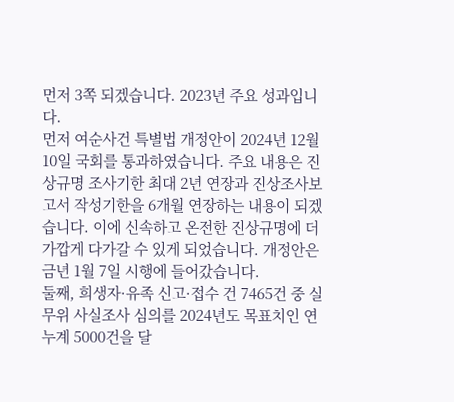먼저 3쪽 되겠습니다. 2023년 주요 성과입니다.
먼저 여순사건 특별법 개정안이 2024년 12월 10일 국회를 통과하였습니다. 주요 내용은 진상규명 조사기한 최대 2년 연장과 진상조사보고서 작성기한을 6개월 연장하는 내용이 되겠습니다. 이에 신속하고 온전한 진상규명에 더 가깝게 다가갈 수 있게 되었습니다. 개정안은 금년 1월 7일 시행에 들어갔습니다.
둘째, 희생자·유족 신고·접수 건 7465건 중 실무위 사실조사 심의를 2024년도 목표치인 연 누계 5000건을 달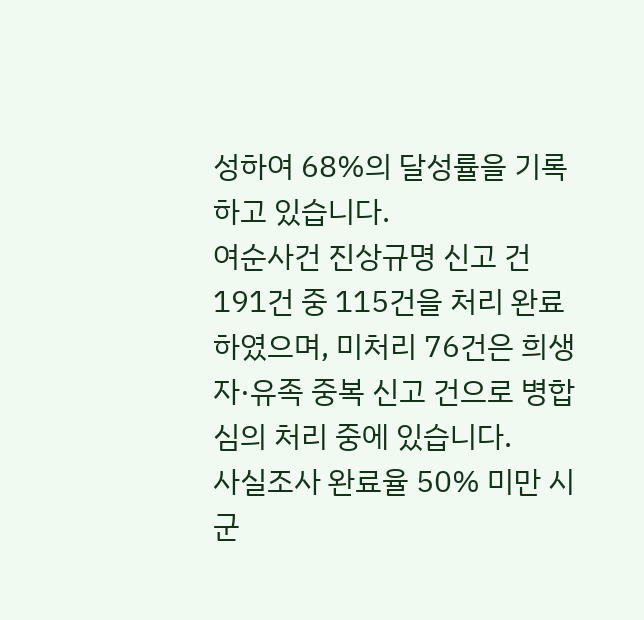성하여 68%의 달성률을 기록하고 있습니다.
여순사건 진상규명 신고 건 191건 중 115건을 처리 완료하였으며, 미처리 76건은 희생자·유족 중복 신고 건으로 병합 심의 처리 중에 있습니다.
사실조사 완료율 50% 미만 시군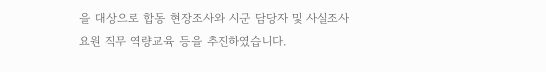을 대상으로 합동 현장조사와 시군 담당자 및 사실조사요원 직무 역량교육 등을 추진하였습니다.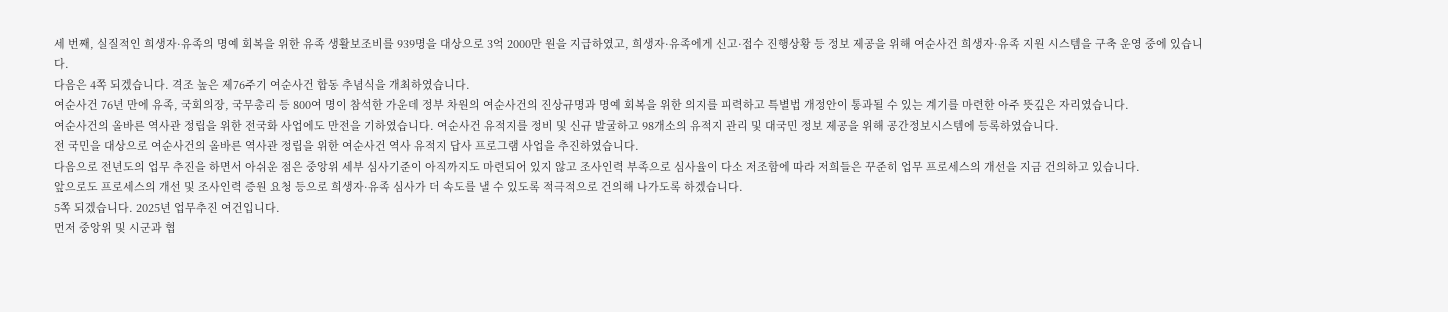세 번째, 실질적인 희생자·유족의 명예 회복을 위한 유족 생활보조비를 939명을 대상으로 3억 2000만 원을 지급하였고, 희생자·유족에게 신고·접수 진행상황 등 정보 제공을 위해 여순사건 희생자·유족 지원 시스템을 구축 운영 중에 있습니다.
다음은 4쪽 되겠습니다. 격조 높은 제76주기 여순사건 합동 추념식을 개최하였습니다.
여순사건 76년 만에 유족, 국회의장, 국무총리 등 800여 명이 참석한 가운데 정부 차원의 여순사건의 진상규명과 명예 회복을 위한 의지를 피력하고 특별법 개정안이 통과될 수 있는 계기를 마련한 아주 뜻깊은 자리였습니다.
여순사건의 올바른 역사관 정립을 위한 전국화 사업에도 만전을 기하였습니다. 여순사건 유적지를 정비 및 신규 발굴하고 98개소의 유적지 관리 및 대국민 정보 제공을 위해 공간정보시스템에 등록하였습니다.
전 국민을 대상으로 여순사건의 올바른 역사관 정립을 위한 여순사건 역사 유적지 답사 프로그램 사업을 추진하였습니다.
다음으로 전년도의 업무 추진을 하면서 아쉬운 점은 중앙위 세부 심사기준이 아직까지도 마련되어 있지 않고 조사인력 부족으로 심사율이 다소 저조함에 따라 저희들은 꾸준히 업무 프로세스의 개선을 지금 건의하고 있습니다.
앞으로도 프로세스의 개선 및 조사인력 증원 요청 등으로 희생자·유족 심사가 더 속도를 낼 수 있도록 적극적으로 건의해 나가도록 하겠습니다.
5쪽 되겠습니다. 2025년 업무추진 여건입니다.
먼저 중앙위 및 시군과 협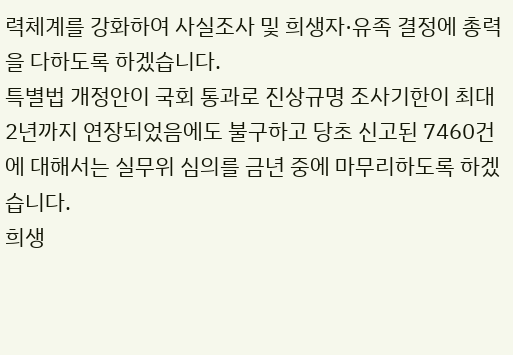력체계를 강화하여 사실조사 및 희생자·유족 결정에 총력을 다하도록 하겠습니다.
특별법 개정안이 국회 통과로 진상규명 조사기한이 최대 2년까지 연장되었음에도 불구하고 당초 신고된 7460건에 대해서는 실무위 심의를 금년 중에 마무리하도록 하겠습니다.
희생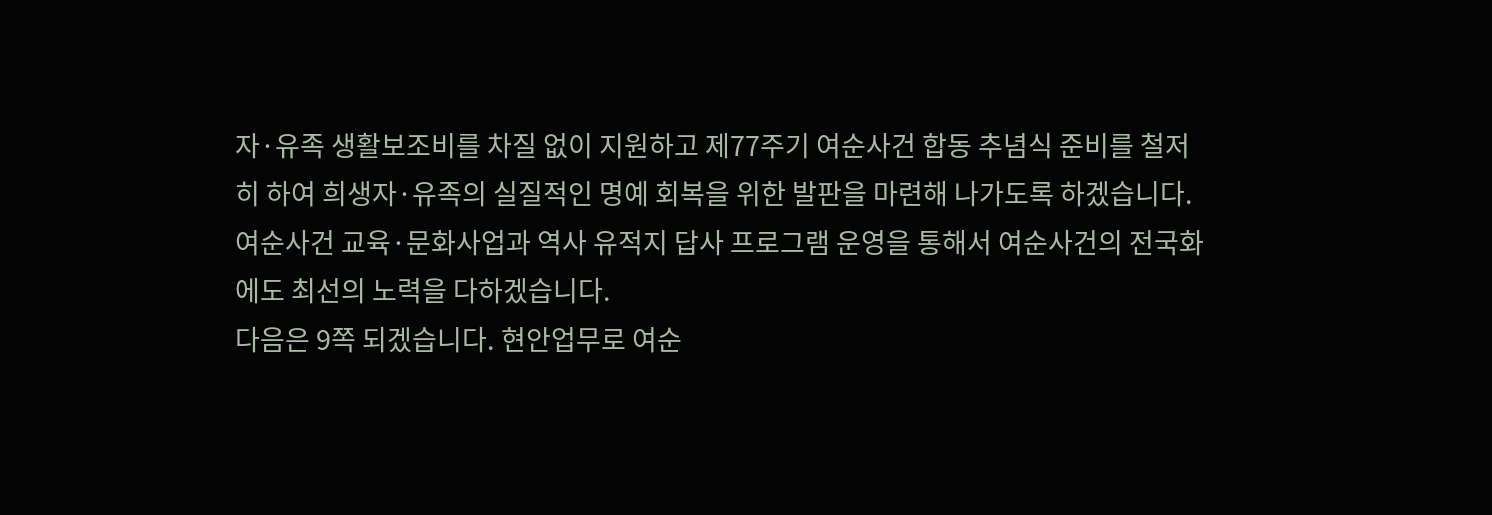자·유족 생활보조비를 차질 없이 지원하고 제77주기 여순사건 합동 추념식 준비를 철저히 하여 희생자·유족의 실질적인 명예 회복을 위한 발판을 마련해 나가도록 하겠습니다.
여순사건 교육·문화사업과 역사 유적지 답사 프로그램 운영을 통해서 여순사건의 전국화에도 최선의 노력을 다하겠습니다.
다음은 9쪽 되겠습니다. 현안업무로 여순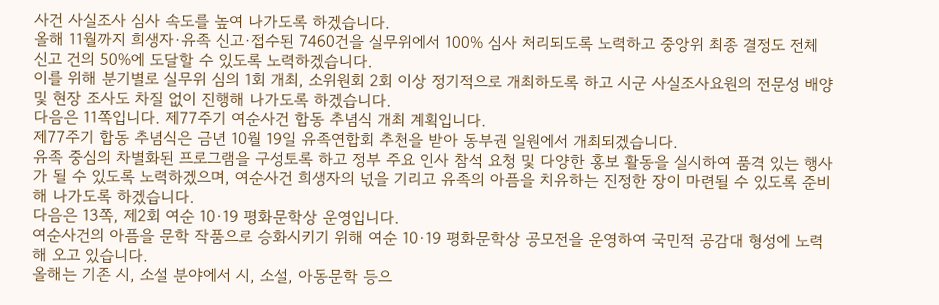사건 사실조사 심사 속도를 높여 나가도록 하겠습니다.
올해 11월까지 희생자·유족 신고·접수된 7460건을 실무위에서 100% 심사 처리되도록 노력하고 중앙위 최종 결정도 전체 신고 건의 50%에 도달할 수 있도록 노력하겠습니다.
이를 위해 분기별로 실무위 심의 1회 개최, 소위원회 2회 이상 정기적으로 개최하도록 하고 시군 사실조사요원의 전문성 배양 및 현장 조사도 차질 없이 진행해 나가도록 하겠습니다.
다음은 11쪽입니다. 제77주기 여순사건 합동 추념식 개최 계획입니다.
제77주기 합동 추념식은 금년 10월 19일 유족연합회 추천을 받아 동부권 일원에서 개최되겠습니다.
유족 중심의 차별화된 프로그램을 구성토록 하고 정부 주요 인사 참석 요청 및 다양한 홍보 활동을 실시하여 품격 있는 행사가 될 수 있도록 노력하겠으며, 여순사건 희생자의 넋을 기리고 유족의 아픔을 치유하는 진정한 장이 마련될 수 있도록 준비해 나가도록 하겠습니다.
다음은 13쪽, 제2회 여순 10·19 평화문학상 운영입니다.
여순사건의 아픔을 문학 작품으로 승화시키기 위해 여순 10·19 평화문학상 공모전을 운영하여 국민적 공감대 형성에 노력해 오고 있습니다.
올해는 기존 시, 소설 분야에서 시, 소설, 아동문학 등으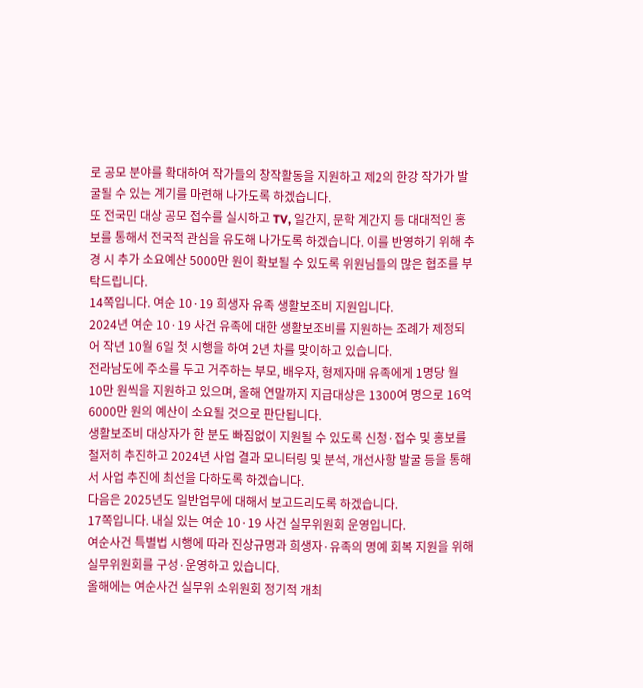로 공모 분야를 확대하여 작가들의 창작활동을 지원하고 제2의 한강 작가가 발굴될 수 있는 계기를 마련해 나가도록 하겠습니다.
또 전국민 대상 공모 접수를 실시하고 TV, 일간지, 문학 계간지 등 대대적인 홍보를 통해서 전국적 관심을 유도해 나가도록 하겠습니다. 이를 반영하기 위해 추경 시 추가 소요예산 5000만 원이 확보될 수 있도록 위원님들의 많은 협조를 부탁드립니다.
14쪽입니다. 여순 10·19 희생자 유족 생활보조비 지원입니다.
2024년 여순 10·19 사건 유족에 대한 생활보조비를 지원하는 조례가 제정되어 작년 10월 6일 첫 시행을 하여 2년 차를 맞이하고 있습니다.
전라남도에 주소를 두고 거주하는 부모, 배우자, 형제자매 유족에게 1명당 월 10만 원씩을 지원하고 있으며, 올해 연말까지 지급대상은 1300여 명으로 16억 6000만 원의 예산이 소요될 것으로 판단됩니다.
생활보조비 대상자가 한 분도 빠짐없이 지원될 수 있도록 신청·접수 및 홍보를 철저히 추진하고 2024년 사업 결과 모니터링 및 분석, 개선사항 발굴 등을 통해서 사업 추진에 최선을 다하도록 하겠습니다.
다음은 2025년도 일반업무에 대해서 보고드리도록 하겠습니다.
17쪽입니다. 내실 있는 여순 10·19 사건 실무위원회 운영입니다.
여순사건 특별법 시행에 따라 진상규명과 희생자·유족의 명예 회복 지원을 위해 실무위원회를 구성·운영하고 있습니다.
올해에는 여순사건 실무위 소위원회 정기적 개최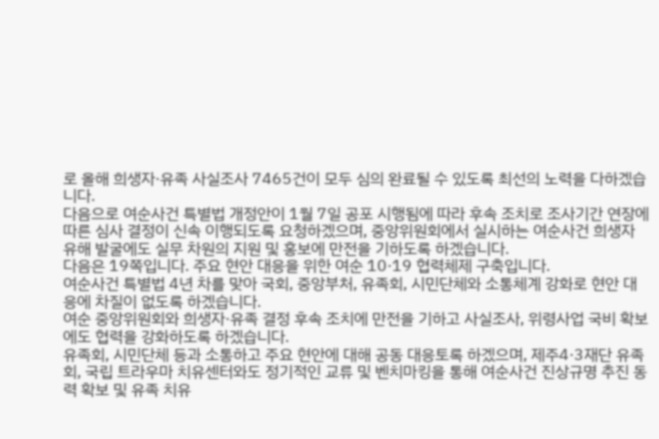로 올해 희생자·유족 사실조사 7465건이 모두 심의 완료될 수 있도록 최선의 노력을 다하겠습니다.
다음으로 여순사건 특별법 개정안이 1월 7일 공포 시행됨에 따라 후속 조치로 조사기간 연장에 따른 심사 결정이 신속 이행되도록 요청하겠으며, 중앙위원회에서 실시하는 여순사건 희생자 유해 발굴에도 실무 차원의 지원 및 홍보에 만전을 기하도록 하겠습니다.
다음은 19쪽입니다. 주요 현안 대응을 위한 여순 10·19 협력체제 구축입니다.
여순사건 특별법 4년 차를 맞아 국회, 중앙부처, 유족회, 시민단체와 소통체계 강화로 현안 대응에 차질이 없도록 하겠습니다.
여순 중앙위원회와 희생자·유족 결정 후속 조치에 만전을 기하고 사실조사, 위령사업 국비 확보에도 협력을 강화하도록 하겠습니다.
유족회, 시민단체 등과 소통하고 주요 현안에 대해 공동 대응토록 하겠으며, 제주4·3재단 유족회, 국립 트라우마 치유센터와도 정기적인 교류 및 벤치마킹을 통해 여순사건 진상규명 추진 동력 확보 및 유족 치유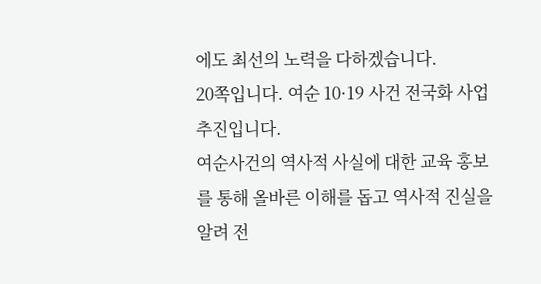에도 최선의 노력을 다하겠습니다.
20쪽입니다. 여순 10·19 사건 전국화 사업 추진입니다.
여순사건의 역사적 사실에 대한 교육 홍보를 통해 올바른 이해를 돕고 역사적 진실을 알려 전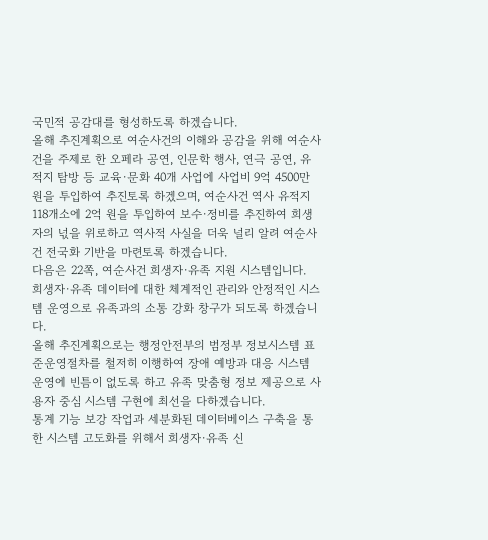국민적 공감대를 형성하도록 하겠습니다.
올해 추진계획으로 여순사건의 이해와 공감을 위해 여순사건을 주제로 한 오페라 공연, 인문학 행사, 연극 공연, 유적지 탐방 등 교육·문화 40개 사업에 사업비 9억 4500만 원을 투입하여 추진토록 하겠으며, 여순사건 역사 유적지 118개소에 2억 원을 투입하여 보수·정비를 추진하여 희생자의 넋을 위로하고 역사적 사실을 더욱 널리 알려 여순사건 전국화 기반을 마련토록 하겠습니다.
다음은 22쪽, 여순사건 희생자·유족 지원 시스템입니다.
희생자·유족 데이터에 대한 체계적인 관리와 안정적인 시스템 운영으로 유족과의 소통 강화 창구가 되도록 하겠습니다.
올해 추진계획으로는 행정안전부의 범정부 정보시스템 표준운영절차를 철저히 이행하여 장애 예방과 대응 시스템 운영에 빈틈이 없도록 하고 유족 맞춤형 정보 제공으로 사용자 중심 시스템 구현에 최선을 다하겠습니다.
통계 기능 보강 작업과 세분화된 데이터베이스 구축을 통한 시스템 고도화를 위해서 희생자·유족 신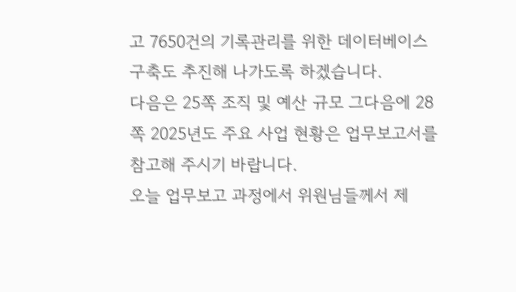고 7650건의 기록관리를 위한 데이터베이스 구축도 추진해 나가도록 하겠습니다.
다음은 25쪽 조직 및 예산 규모 그다음에 28쪽 2025년도 주요 사업 현황은 업무보고서를 참고해 주시기 바랍니다.
오늘 업무보고 과정에서 위원님들께서 제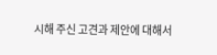시해 주신 고견과 제안에 대해서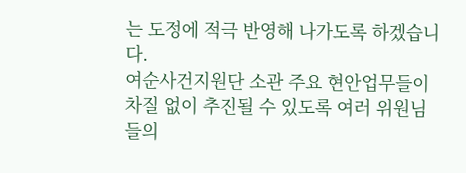는 도정에 적극 반영해 나가도록 하겠습니다.
여순사건지원단 소관 주요 현안업무들이 차질 없이 추진될 수 있도록 여러 위원님들의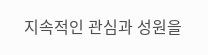지속적인 관심과 성원을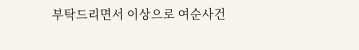부탁드리면서 이상으로 여순사건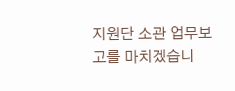지원단 소관 업무보고를 마치겠습니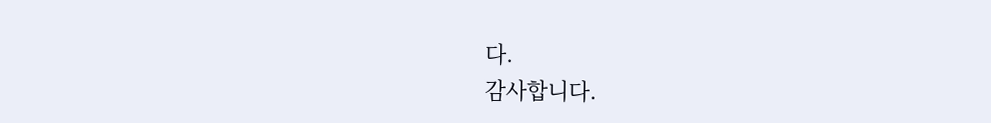다.
감사합니다.